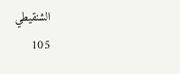الشنقيطي
105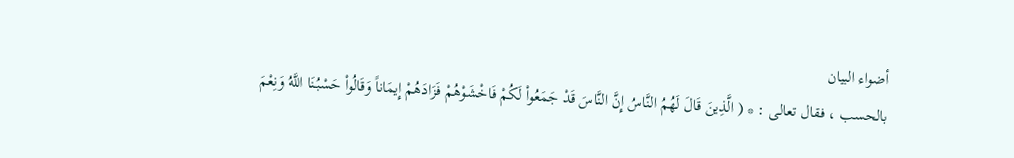أضواء البيان
بالحسب ، فقال تعالى : * ( الَّذِينَ قَالَ لَهُمُ النَّاسُ إِنَّ النَّاسَ قَدْ جَمَعُواْ لَكُمْ فَاخْشَوْهُمْ فَزَادَهُمْ إِيمَاناً وَقَالُواْ حَسْبُنَا اللَّهُ وَنِعْمَ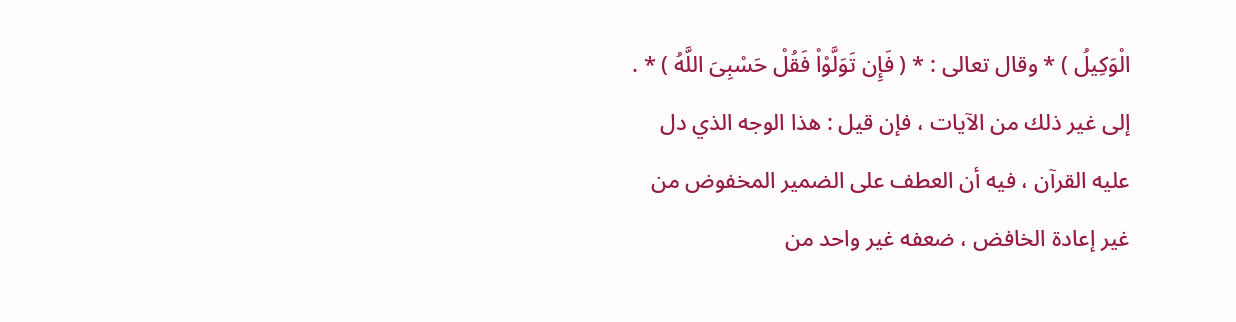الْوَكِيلُ ) * وقال تعالى : * ( فَإِن تَوَلَّوْاْ فَقُلْ حَسْبِىَ اللَّهُ ) * . إلى غير ذلك من الآيات ، فإن قيل : هذا الوجه الذي دل عليه القرآن ، فيه أن العطف على الضمير المخفوض من غير إعادة الخافض ، ضعفه غير واحد من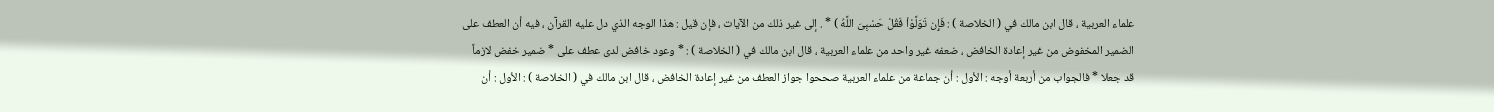علماء العربية ، قال ابن مالك في ( الخلاصة ) : فَإِن تَوَلَّوْاْ فَقُلْ حَسْبِىَ اللَّهُ ) * . إلى غير ذلك من الآيات ، فإن قيل : هذا الوجه الذي دل عليه القرآن ، فيه أن العطف على الضمير المخفوض من غير إعادة الخافض ، ضعفه غير واحد من علماء العربية ، قال ابن مالك في ( الخلاصة ) : * وعود خافض لدى عطف على * ضمير خفض لازماً قد جعلا * فالجواب من أربعة أوجه : الأول : أن جماعة من علماء العربية صححوا جواز العطف من غير إعادة الخافض ، قال ابن مالك في ( الخلاصة ) : الأول : أن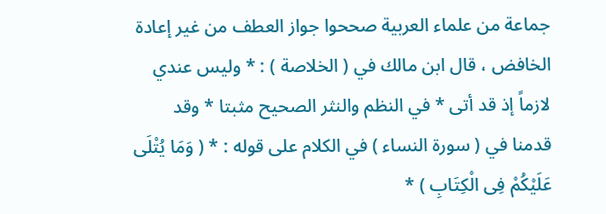جماعة من علماء العربية صححوا جواز العطف من غير إعادة الخافض ، قال ابن مالك في ( الخلاصة ) : * وليس عندي لازماً إذ قد أتى * في النظم والنثر الصحيح مثبتا * وقد قدمنا في ( سورة النساء ) في الكلام على قوله : * ( وَمَا يُتْلَى عَلَيْكُمْ فِى الْكِتَابِ ) *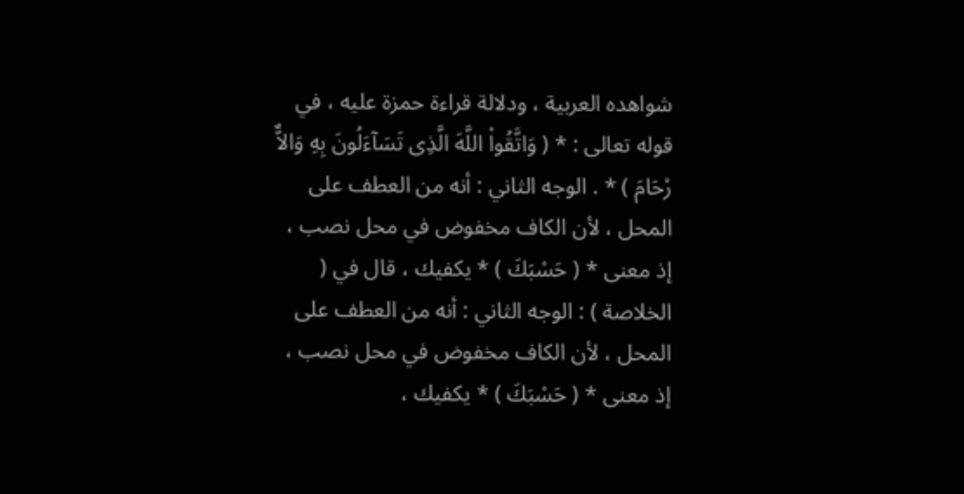شواهده العربية ، ودلالة قراءة حمزة عليه ، في قوله تعالى : * ( وَاتَّقُواْ اللَّهَ الَّذِى تَسَآءَلُونَ بِهِ وَالاٌّ رْحَامَ ) * . الوجه الثاني : أنه من العطف على المحل ، لأن الكاف مخفوض في محل نصب ، إذ معنى * ( حَسْبَكَ ) * يكفيك ، قال في ( الخلاصة ) : الوجه الثاني : أنه من العطف على المحل ، لأن الكاف مخفوض في محل نصب ، إذ معنى * ( حَسْبَكَ ) * يكفيك ،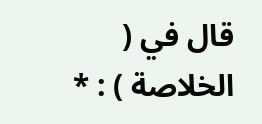قال في ( الخلاصة ) : *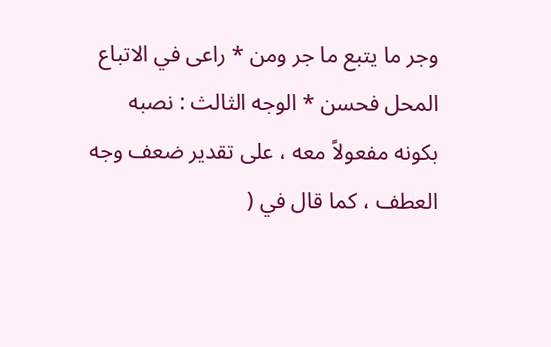وجر ما يتبع ما جر ومن * راعى في الاتباع المحل فحسن * الوجه الثالث : نصبه بكونه مفعولاً معه ، على تقدير ضعف وجه العطف ، كما قال في (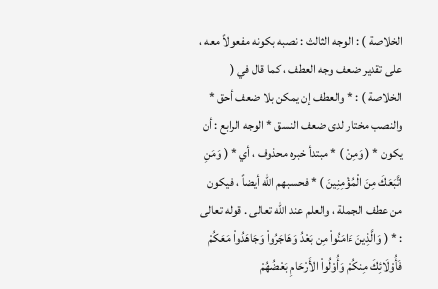الخلاصة ) : الوجه الثالث : نصبه بكونه مفعولاً معه ، على تقدير ضعف وجه العطف ، كما قال في ( الخلاصة ) : * والعطف إن يمكن بلا ضعف أحق * والنصب مختار لدى ضعف النسق * الوجه الرابع : أن يكون * ( وَمِنْ ) * مبتدأ خبره محذوف ، أي * ( وَمَنِ اتَّبَعَكَ مِنَ الْمُؤْمِنِينَ ) * فحسبهم الله أيضاً ، فيكون من عطف الجملة ، والعلم عند الله تعالى . قوله تعالى : * ( وَالَّذِينَ ءَامَنُواْ مِن بَعْدُ وَهَاجَرُواْ وَجَاهَدُواْ مَعَكُمْ فَأُوْلَائِكَ مِنكُمْ وَأُوْلُواْ الأَرْحَامِ بَعْضُهُمْ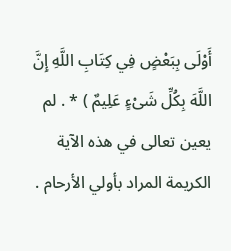أَوْلَى بِبَعْضٍ فِي كِتَابِ اللَّهِ إِنَّ اللَّهَ بِكُلِّ شَىْءٍ عَلِيمٌ ) * . لم يعين تعالى في هذه الآية الكريمة المراد بأولي الأرحام .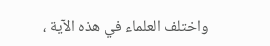واختلف العلماء في هذه الآية ،